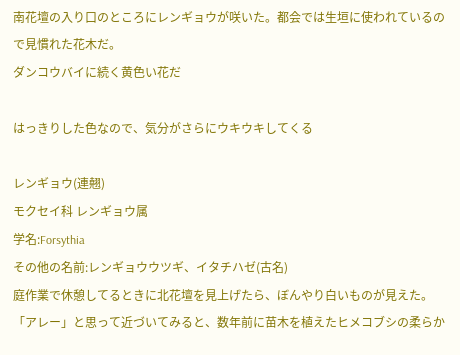南花壇の入り口のところにレンギョウが咲いた。都会では生垣に使われているので見慣れた花木だ。
ダンコウバイに続く黄色い花だ

はっきりした色なので、気分がさらにウキウキしてくる

レンギョウ(連翹)
モクセイ科 レンギョウ属
学名:Forsythia
その他の名前:レンギョウウツギ、イタチハゼ(古名)
庭作業で休憩してるときに北花壇を見上げたら、ぼんやり白いものが見えた。「アレー」と思って近づいてみると、数年前に苗木を植えたヒメコブシの柔らか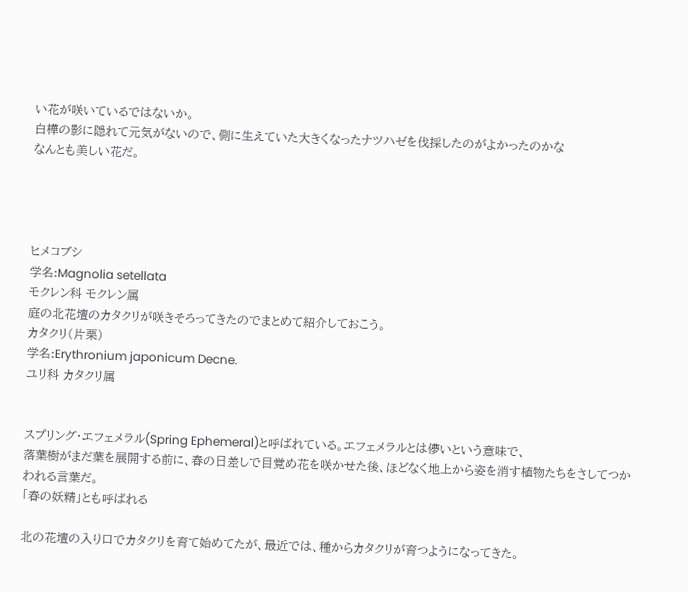い花が咲いているではないか。
白樺の影に隠れて元気がないので、側に生えていた大きくなったナツハゼを伐採したのがよかったのかな
なんとも美しい花だ。




ヒメコブシ
学名:Magnolia setellata
モクレン科 モクレン属
庭の北花壇のカタクリが咲きそろってきたのでまとめて紹介しておこう。
カタクリ(片栗)
学名:Erythronium japonicum Decne.
ユリ科 カタクリ属


スプリング・エフェメラル(Spring Ephemeral)と呼ばれている。エフェメラルとは儚いという意味で、
落葉樹がまだ葉を展開する前に、春の日差しで目覚め花を咲かせた後、ほどなく地上から姿を消す植物たちをさしてつかわれる言葉だ。
「春の妖精」とも呼ばれる

北の花壇の入り口でカタクリを育て始めてたが、最近では、種からカタクリが育つようになってきた。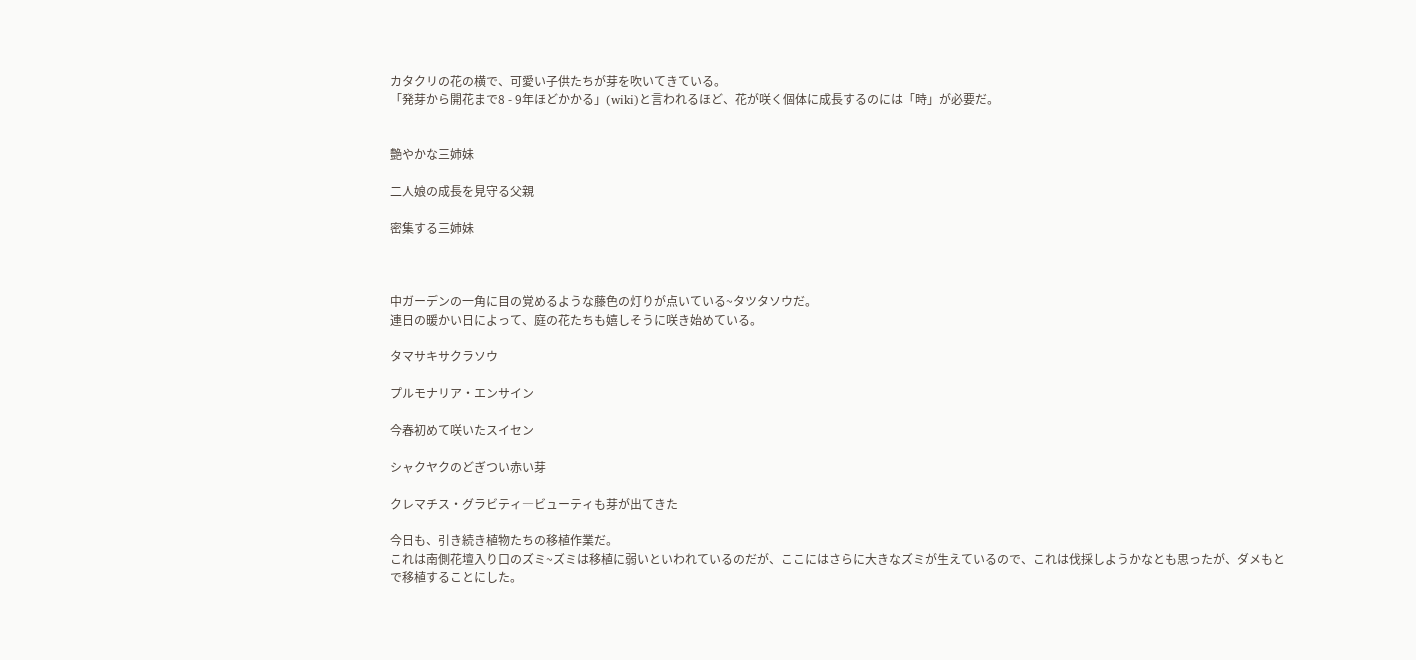カタクリの花の横で、可愛い子供たちが芽を吹いてきている。
「発芽から開花まで8 - 9年ほどかかる」(wiki)と言われるほど、花が咲く個体に成長するのには「時」が必要だ。


艶やかな三姉妹

二人娘の成長を見守る父親

密集する三姉妹



中ガーデンの一角に目の覚めるような藤色の灯りが点いている~タツタソウだ。
連日の暖かい日によって、庭の花たちも嬉しそうに咲き始めている。

タマサキサクラソウ

プルモナリア・エンサイン

今春初めて咲いたスイセン

シャクヤクのどぎつい赤い芽

クレマチス・グラビティ―ビューティも芽が出てきた

今日も、引き続き植物たちの移植作業だ。
これは南側花壇入り口のズミ~ズミは移植に弱いといわれているのだが、ここにはさらに大きなズミが生えているので、これは伐採しようかなとも思ったが、ダメもとで移植することにした。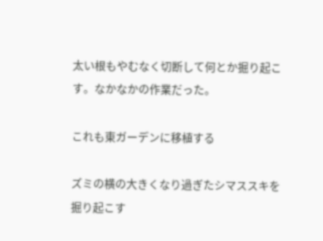太い根もやむなく切断して何とか掘り起こす。なかなかの作業だった。

これも東ガーデンに移植する

ズミの横の大きくなり過ぎたシマススキを掘り起こす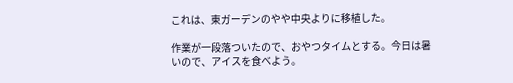これは、東ガーデンのやや中央よりに移植した。

作業が一段落ついたので、おやつタイムとする。今日は暑いので、アイスを食べよう。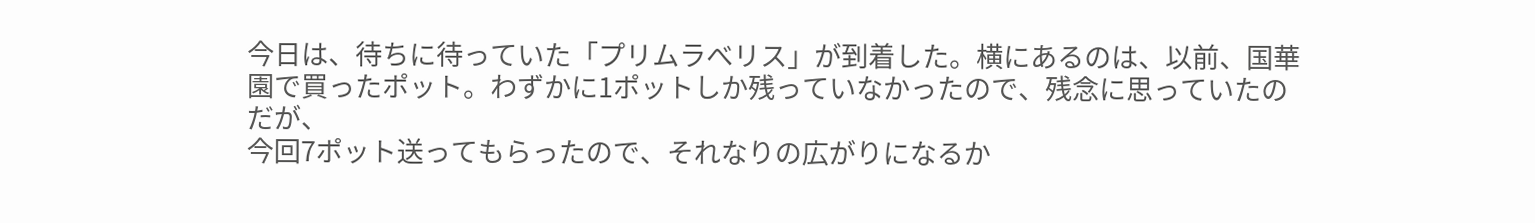今日は、待ちに待っていた「プリムラべリス」が到着した。横にあるのは、以前、国華園で買ったポット。わずかに1ポットしか残っていなかったので、残念に思っていたのだが、
今回7ポット送ってもらったので、それなりの広がりになるか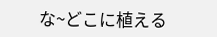な~どこに植える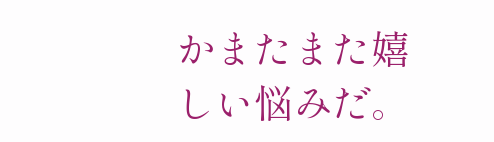かまたまた嬉しい悩みだ。